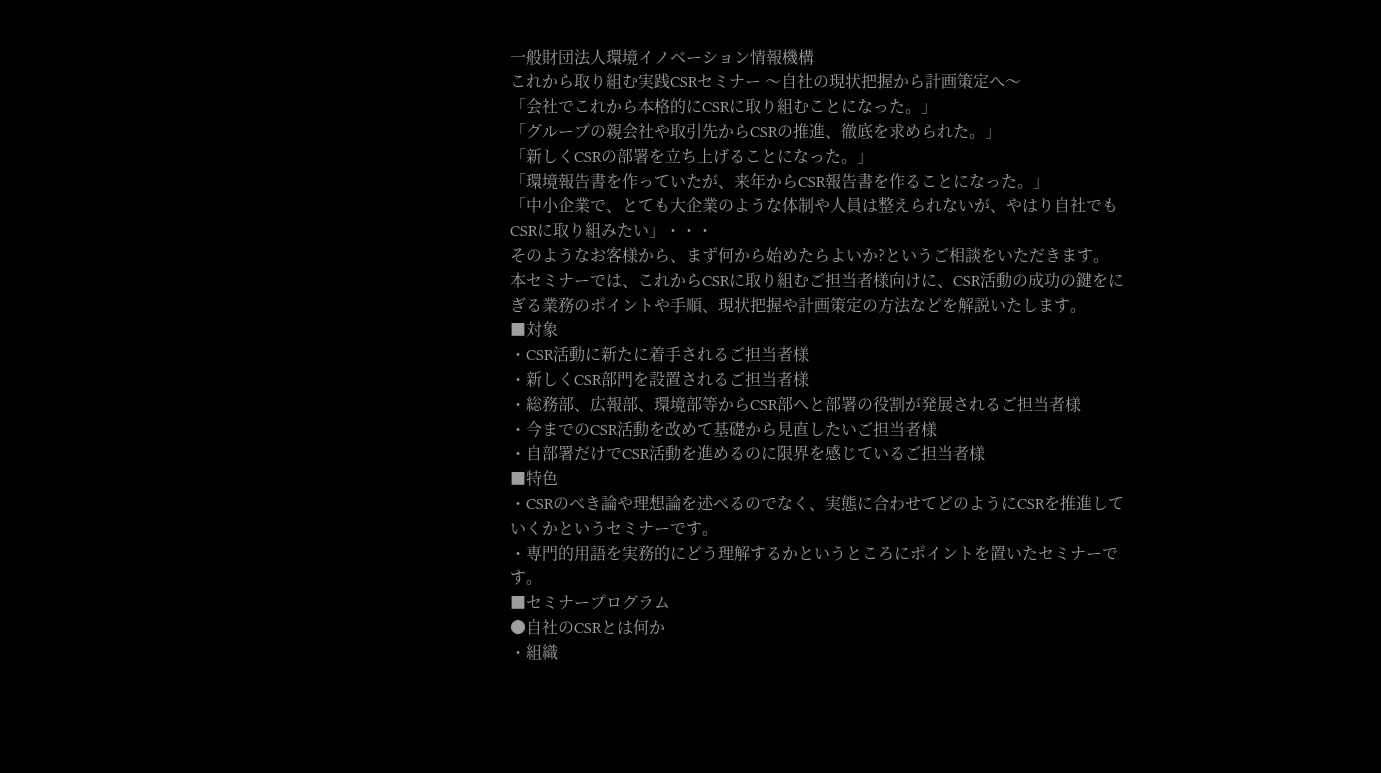一般財団法人環境イノベーション情報機構
これから取り組む実践CSRセミナー 〜自社の現状把握から計画策定へ〜
「会社でこれから本格的にCSRに取り組むことになった。」
「グループの親会社や取引先からCSRの推進、徹底を求められた。」
「新しくCSRの部署を立ち上げることになった。」
「環境報告書を作っていたが、来年からCSR報告書を作ることになった。」
「中小企業で、とても大企業のような体制や人員は整えられないが、やはり自社でもCSRに取り組みたい」・・・
そのようなお客様から、まず何から始めたらよいか?というご相談をいただきます。
本セミナーでは、これからCSRに取り組むご担当者様向けに、CSR活動の成功の鍵をにぎる業務のポイントや手順、現状把握や計画策定の方法などを解説いたします。
■対象
・CSR活動に新たに着手されるご担当者様
・新しくCSR部門を設置されるご担当者様
・総務部、広報部、環境部等からCSR部へと部署の役割が発展されるご担当者様
・今までのCSR活動を改めて基礎から見直したいご担当者様
・自部署だけでCSR活動を進めるのに限界を感じているご担当者様
■特色
・CSRのべき論や理想論を述べるのでなく、実態に合わせてどのようにCSRを推進していくかというセミナーです。
・専門的用語を実務的にどう理解するかというところにポイントを置いたセミナーです。
■セミナープログラム
●自社のCSRとは何か
・組織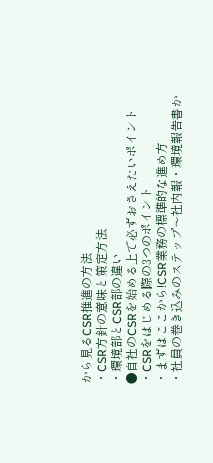から見るCSR推進の方法
・CSR方針の意味と策定方法
・環境部とCSR部の違い
●自社のCSRを始める上で必ずおさえたいポイント
・CSRをはじめる際の3つのポイント
・まずはここから!CSR業務の標準的な進め方
・社員の巻き込みのステップ〜社内報・環境報告書か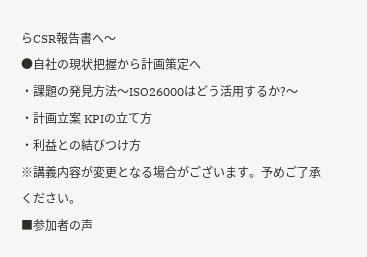らCSR報告書へ〜
●自社の現状把握から計画策定へ
・課題の発見方法〜ISO26000はどう活用するか?〜
・計画立案 KPIの立て方
・利益との結びつけ方
※講義内容が変更となる場合がございます。予めご了承ください。
■参加者の声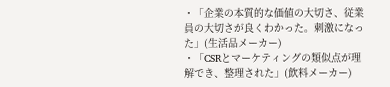・「企業の本質的な価値の大切さ、従業員の大切さが良くわかった。刺激になった」(生活品メーカー)
・「CSRとマーケティングの類似点が理解でき、整理された」(飲料メーカー)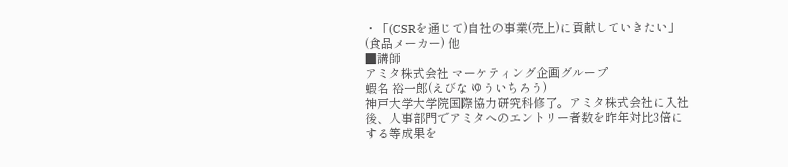・「(CSRを通じて)自社の事業(売上)に貢献していきたい」(食品メーカー) 他
■講師
アミタ株式会社 マーケティング企画グループ
蝦名 裕一郎(えびな ゆういちろう)
神戸大学大学院国際協力研究科修了。アミタ株式会社に入社後、人事部門でアミタへのエントリー者数を昨年対比3倍にする等成果を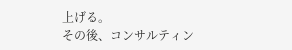上げる。
その後、コンサルティン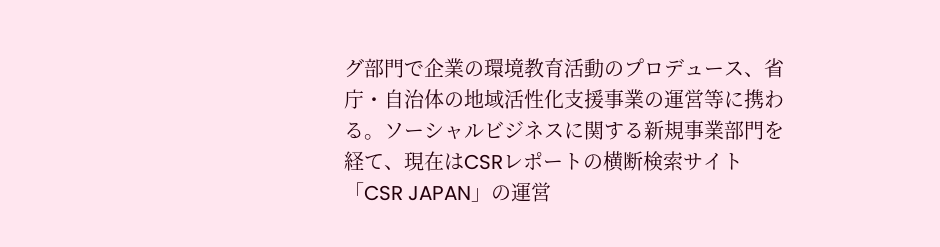グ部門で企業の環境教育活動のプロデュース、省庁・自治体の地域活性化支援事業の運営等に携わる。ソーシャルビジネスに関する新規事業部門を経て、現在はCSRレポートの横断検索サイト「CSR JAPAN」の運営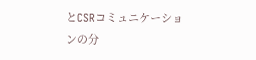とCSRコミュニケーションの分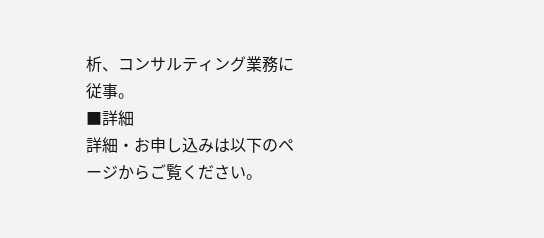析、コンサルティング業務に従事。
■詳細
詳細・お申し込みは以下のページからご覧ください。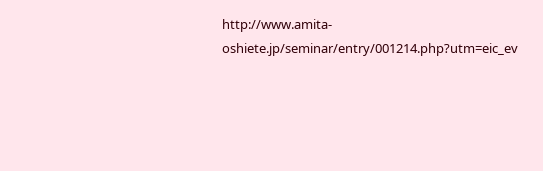http://www.amita-oshiete.jp/seminar/entry/001214.php?utm=eic_ev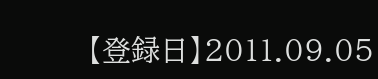【登録日】2011.09.05